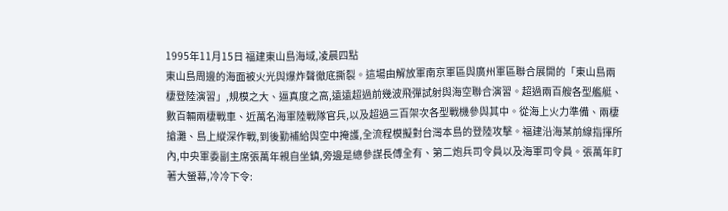1995年11月15日 福建東山島海域,凌晨四點
東山島周邊的海面被火光與爆炸聲徹底撕裂。這場由解放軍南京軍區與廣州軍區聯合展開的「東山島兩棲登陸演習」,規模之大、逼真度之高,遠遠超過前幾波飛彈試射與海空聯合演習。超過兩百艘各型艦艇、數百輛兩棲戰車、近萬名海軍陸戰隊官兵,以及超過三百架次各型戰機參與其中。從海上火力準備、兩棲搶灘、島上縱深作戰,到後勤補給與空中掩護,全流程模擬對台灣本島的登陸攻擊。福建沿海某前線指揮所內,中央軍委副主席張萬年親自坐鎮,旁邊是總參謀長傅全有、第二炮兵司令員以及海軍司令員。張萬年盯著大螢幕,冷冷下令: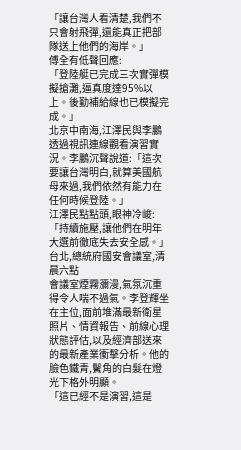「讓台灣人看清楚,我們不只會射飛彈,還能真正把部隊送上他們的海岸。」
傅全有低聲回應:
「登陸艇已完成三次實彈模擬搶灘,逼真度達95%以上。後勤補給線也已模擬完成。」
北京中南海,江澤民與李鵬透過視訊連線觀看演習實況。李鵬沉聲說道:「這次要讓台灣明白,就算美國航母來過,我們依然有能力在任何時候登陸。」
江澤民點點頭,眼神冷峻:
「持續施壓,讓他們在明年大選前徹底失去安全感。」
台北,總統府國安會議室,清晨六點
會議室煙霧瀰漫,氣氛沉重得令人喘不過氣。李登輝坐在主位,面前堆滿最新衛星照片、情資報告、前線心理狀態評估,以及經濟部送來的最新產業衝擊分析。他的臉色鐵青,鬢角的白髮在燈光下格外明顯。
「這已經不是演習,這是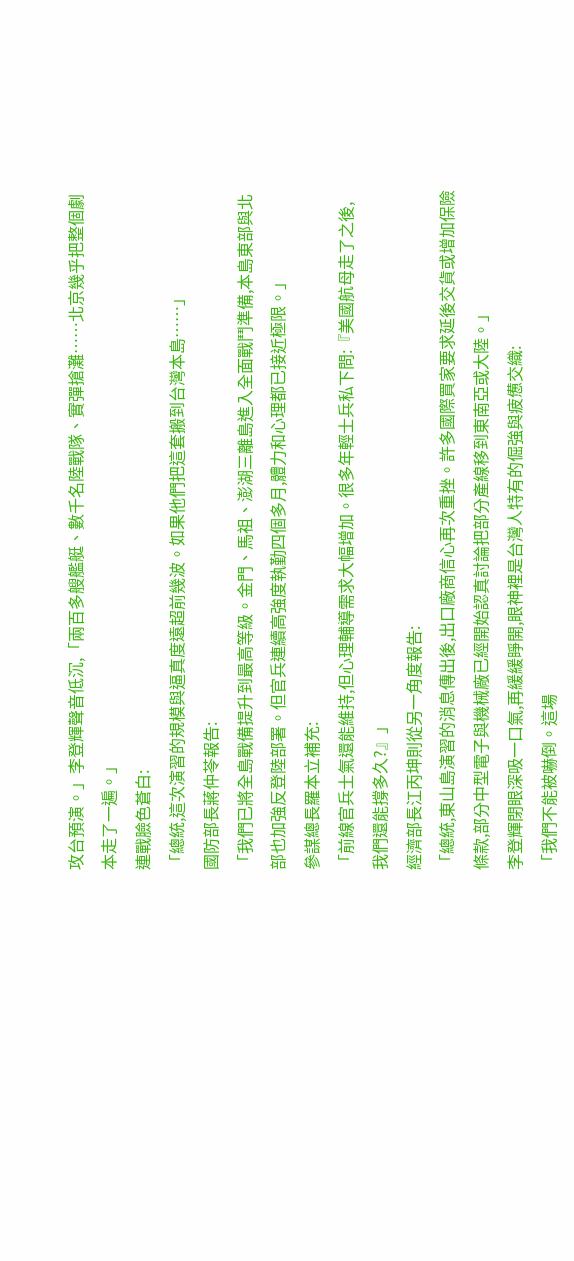攻台預演。」李登輝聲音低沉,「兩百多艘艦艇、數千名陸戰隊、實彈搶灘……北京幾乎把整個劇本走了一遍。」
連戰臉色蒼白:
「總統,這次演習的規模與逼真度遠超前幾波。如果他們把這套搬到台灣本島……」
國防部長蔣仲苓報告:
「我們已將全島戰備提升到最高等級。金門、馬祖、澎湖三離島進入全面戰鬥準備,本島東部與北部也加強反登陸部署。但官兵連續高強度執勤四個多月,體力和心理都已接近極限。」
參謀總長羅本立補充:
「前線官兵士氣還能維持,但心理輔導需求大幅增加。很多年輕士兵私下問:『美國航母走了之後,我們還能撐多久?』」
經濟部長江丙坤則從另一角度報告:
「總統,東山島演習的消息傳出後,出口廠商信心再次重挫。許多國際買家要求延後交貨或增加保險條款,部分中型電子與機械廠已經開始認真討論把部分產線移到東南亞或大陸。」
李登輝閉眼深吸一口氣,再緩緩睜開,眼神裡是台灣人特有的倔強與疲憊交織:
「我們不能被嚇倒。這場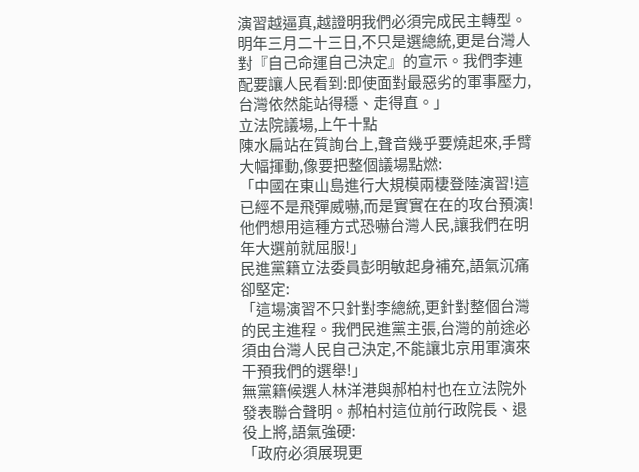演習越逼真,越證明我們必須完成民主轉型。明年三月二十三日,不只是選總統,更是台灣人對『自己命運自己決定』的宣示。我們李連配要讓人民看到:即使面對最惡劣的軍事壓力,台灣依然能站得穩、走得直。」
立法院議場,上午十點
陳水扁站在質詢台上,聲音幾乎要燒起來,手臂大幅揮動,像要把整個議場點燃:
「中國在東山島進行大規模兩棲登陸演習!這已經不是飛彈威嚇,而是實實在在的攻台預演!他們想用這種方式恐嚇台灣人民,讓我們在明年大選前就屈服!」
民進黨籍立法委員彭明敏起身補充,語氣沉痛卻堅定:
「這場演習不只針對李總統,更針對整個台灣的民主進程。我們民進黨主張,台灣的前途必須由台灣人民自己決定,不能讓北京用軍演來干預我們的選舉!」
無黨籍候選人林洋港與郝柏村也在立法院外發表聯合聲明。郝柏村這位前行政院長、退役上將,語氣強硬:
「政府必須展現更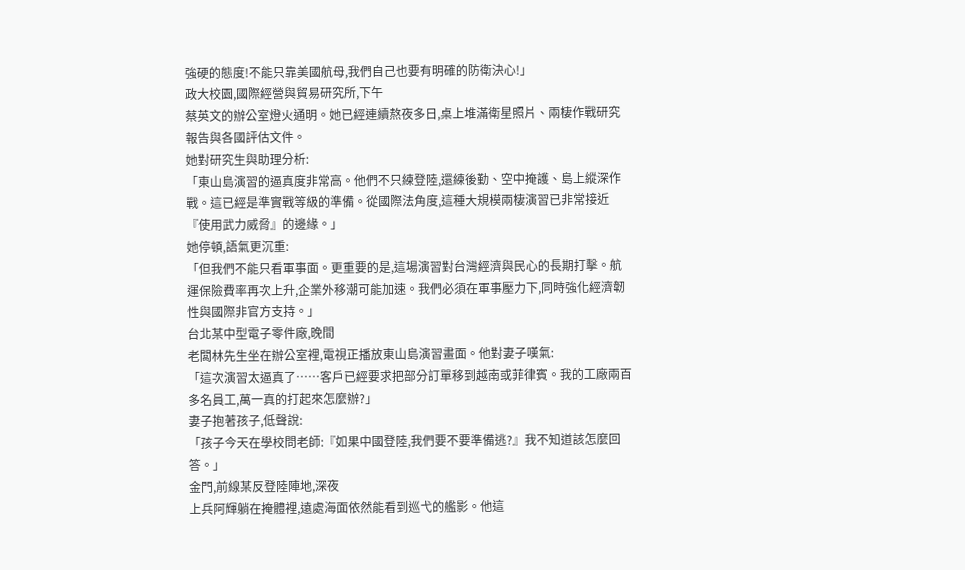強硬的態度!不能只靠美國航母,我們自己也要有明確的防衛決心!」
政大校園,國際經營與貿易研究所,下午
蔡英文的辦公室燈火通明。她已經連續熬夜多日,桌上堆滿衛星照片、兩棲作戰研究報告與各國評估文件。
她對研究生與助理分析:
「東山島演習的逼真度非常高。他們不只練登陸,還練後勤、空中掩護、島上縱深作戰。這已經是準實戰等級的準備。從國際法角度,這種大規模兩棲演習已非常接近『使用武力威脅』的邊緣。」
她停頓,語氣更沉重:
「但我們不能只看軍事面。更重要的是,這場演習對台灣經濟與民心的長期打擊。航運保險費率再次上升,企業外移潮可能加速。我們必須在軍事壓力下,同時強化經濟韌性與國際非官方支持。」
台北某中型電子零件廠,晚間
老闆林先生坐在辦公室裡,電視正播放東山島演習畫面。他對妻子嘆氣:
「這次演習太逼真了……客戶已經要求把部分訂單移到越南或菲律賓。我的工廠兩百多名員工,萬一真的打起來怎麼辦?」
妻子抱著孩子,低聲說:
「孩子今天在學校問老師:『如果中國登陸,我們要不要準備逃?』我不知道該怎麼回答。」
金門,前線某反登陸陣地,深夜
上兵阿輝躺在掩體裡,遠處海面依然能看到巡弋的艦影。他這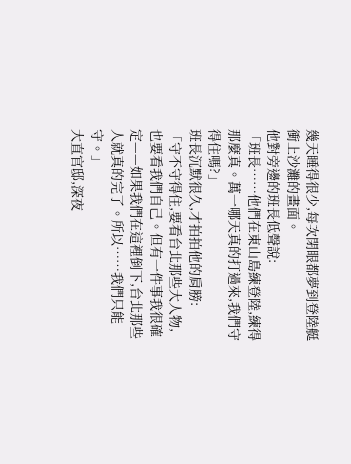幾天睡得很少,每次閉眼都夢到登陸艇衝上沙灘的畫面。
他對旁邊的班長低聲說:
「班長……他們在東山島練登陸,練得那麼真。萬一哪天真的打過來,我們守得住嗎?」
班長沉默很久,才拍拍他的肩膀:
「守不守得住,要看台北那些大人物,也要看我們自己。但有一件事我很確定——如果我們在這裡倒下,台北那些人就真的完了。所以……我們只能守。」
大直官邸,深夜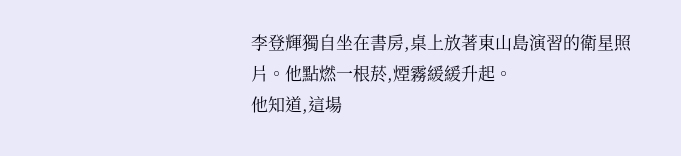李登輝獨自坐在書房,桌上放著東山島演習的衛星照片。他點燃一根菸,煙霧緩緩升起。
他知道,這場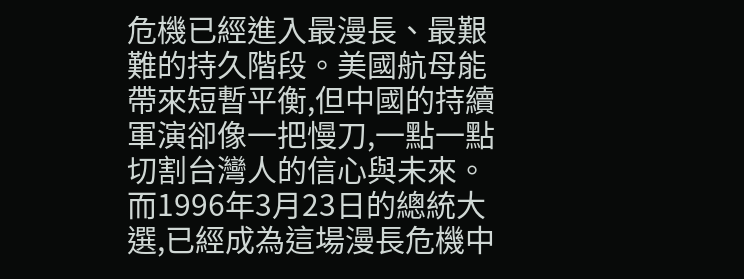危機已經進入最漫長、最艱難的持久階段。美國航母能帶來短暫平衡,但中國的持續軍演卻像一把慢刀,一點一點切割台灣人的信心與未來。
而1996年3月23日的總統大選,已經成為這場漫長危機中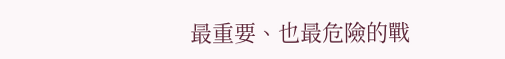最重要、也最危險的戰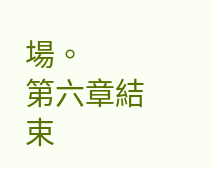場。
第六章結束